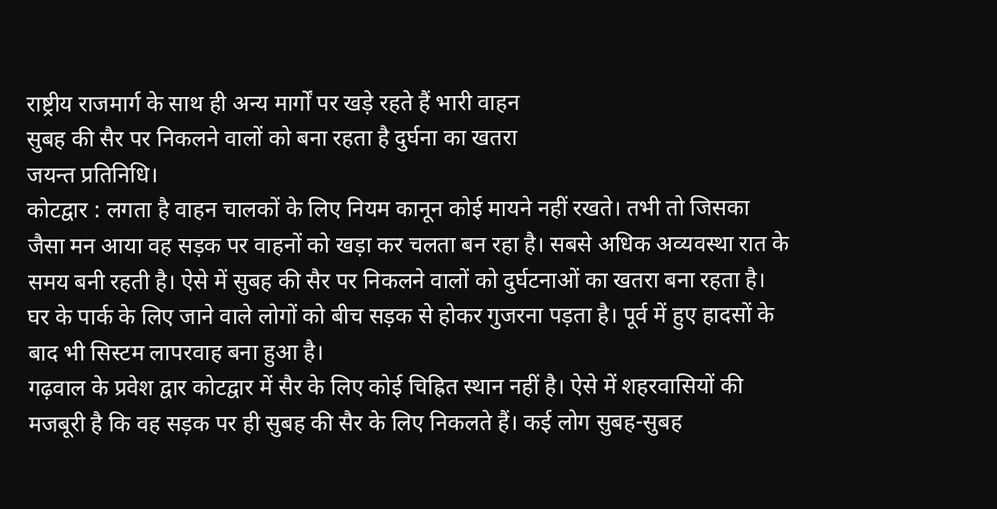राष्ट्रीय राजमार्ग के साथ ही अन्य मार्गों पर खड़े रहते हैं भारी वाहन
सुबह की सैर पर निकलने वालों को बना रहता है दुर्घना का खतरा
जयन्त प्रतिनिधि।
कोटद्वार : लगता है वाहन चालकों के लिए नियम कानून कोई मायने नहीं रखते। तभी तो जिसका जैसा मन आया वह सड़क पर वाहनों को खड़ा कर चलता बन रहा है। सबसे अधिक अव्यवस्था रात के समय बनी रहती है। ऐसे में सुबह की सैर पर निकलने वालों को दुर्घटनाओं का खतरा बना रहता है। घर के पार्क के लिए जाने वाले लोगों को बीच सड़क से होकर गुजरना पड़ता है। पूर्व में हुए हादसों के बाद भी सिस्टम लापरवाह बना हुआ है।
गढ़वाल के प्रवेश द्वार कोटद्वार में सैर के लिए कोई चिह्रित स्थान नहीं है। ऐसे में शहरवासियों की मजबूरी है कि वह सड़क पर ही सुबह की सैर के लिए निकलते हैं। कई लोग सुबह-सुबह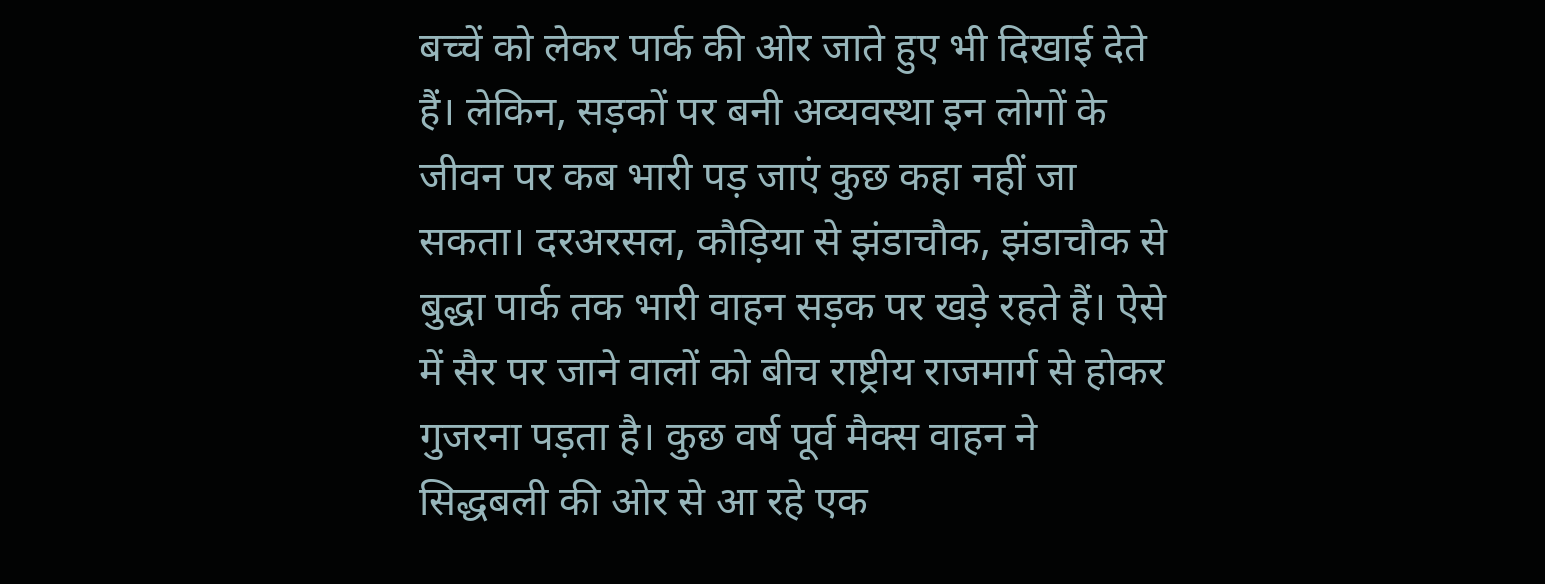बच्चें को लेकर पार्क की ओर जाते हुए भी दिखाई देते हैं। लेकिन, सड़कों पर बनी अव्यवस्था इन लोगों के जीवन पर कब भारी पड़ जाएं कुछ कहा नहीं जा सकता। दरअरसल, कौड़िया से झंडाचौक, झंडाचौक से बुद्धा पार्क तक भारी वाहन सड़क पर खड़े रहते हैं। ऐसे में सैर पर जाने वालों को बीच राष्ट्रीय राजमार्ग से होकर गुजरना पड़ता है। कुछ वर्ष पूर्व मैक्स वाहन ने सिद्धबली की ओर से आ रहे एक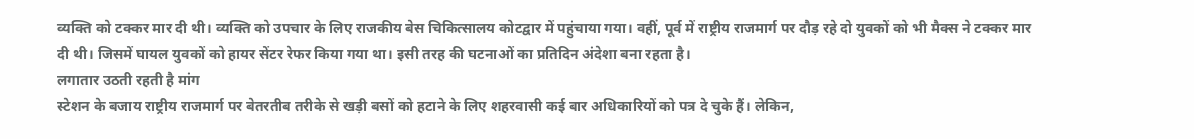व्यक्ति को टक्कर मार दी थी। व्यक्ति को उपचार के लिए राजकीय बेस चिकित्सालय कोटद्वार में पहुंचाया गया। वहीं, पूर्व में राष्ट्रीय राजमार्ग पर दौड़ रहे दो युवकों को भी मैक्स ने टक्कर मार दी थी। जिसमें घायल युवकों को हायर सेंटर रेफर किया गया था। इसी तरह की घटनाओं का प्रतिदिन अंदेशा बना रहता है।
लगातार उठती रहती है मांग
स्टेशन के बजाय राष्ट्रीय राजमार्ग पर बेतरतीब तरीके से खड़ी बसों को हटाने के लिए शहरवासी कई बार अधिकारियों को पत्र दे चुके हैं। लेकिन,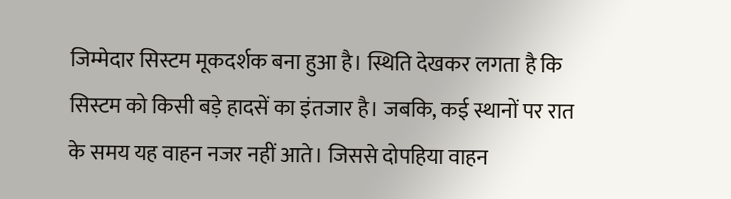जिम्मेदार सिस्टम मूकदर्शक बना हुआ है। स्थिति देखकर लगता है कि सिस्टम को किसी बड़े हादसें का इंतजार है। जबकि, कई स्थानों पर रात के समय यह वाहन नजर नहीं आते। जिससे दोपहिया वाहन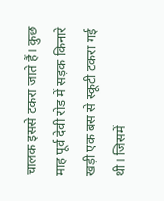चालक इससे टकरा जाते हैं। कुछ माह पूर्व देवी रोड में सड़क किनारे खड़ी एक बस से स्कूटी टकरा गई थी। जिसमें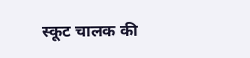स्कूट चालक की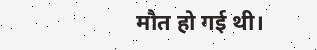मौत हो गई थी।